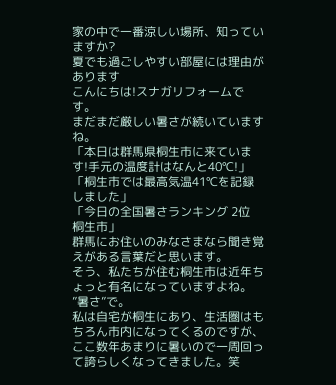家の中で一番涼しい場所、知っていますか?
夏でも過ごしやすい部屋には理由があります
こんにちは!スナガリフォームです。
まだまだ厳しい暑さが続いていますね。
「本日は群馬県桐生市に来ています!手元の温度計はなんと40℃!」
「桐生市では最高気温41℃を記録しました」
「今日の全国暑さランキング 2位 桐生市」
群馬にお住いのみなさまなら聞き覚えがある言葉だと思います。
そう、私たちが住む桐生市は近年ちょっと有名になっていますよね。
”暑さ”で。
私は自宅が桐生にあり、生活圏はもちろん市内になってくるのですが、ここ数年あまりに暑いので一周回って誇らしくなってきました。笑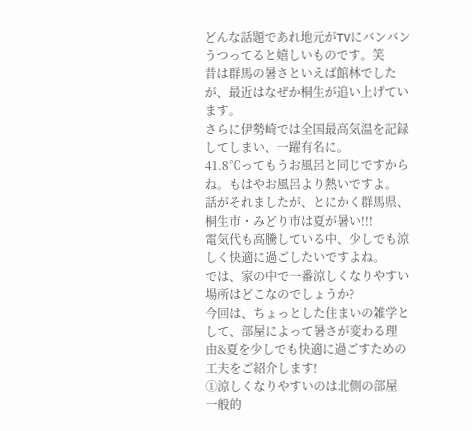どんな話題であれ地元がTVにバンバンうつってると嬉しいものです。笑
昔は群馬の暑さといえば館林でしたが、最近はなぜか桐生が追い上げています。
さらに伊勢崎では全国最高気温を記録してしまい、一躍有名に。
41.8℃ってもうお風呂と同じですからね。もはやお風呂より熱いですよ。
話がそれましたが、とにかく群馬県、桐生市・みどり市は夏が暑い!!!
電気代も高騰している中、少しでも涼しく快適に過ごしたいですよね。
では、家の中で一番涼しくなりやすい場所はどこなのでしょうか?
今回は、ちょっとした住まいの雑学として、部屋によって暑さが変わる理由&夏を少しでも快適に過ごすための工夫をご紹介します!
①涼しくなりやすいのは北側の部屋
一般的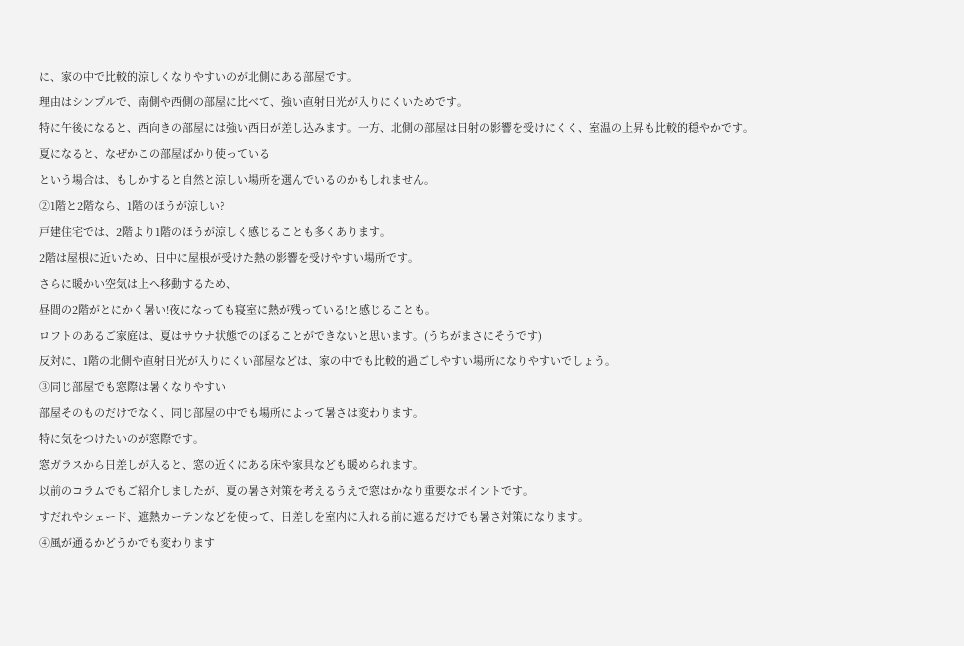に、家の中で比較的涼しくなりやすいのが北側にある部屋です。
理由はシンプルで、南側や西側の部屋に比べて、強い直射日光が入りにくいためです。
特に午後になると、西向きの部屋には強い西日が差し込みます。一方、北側の部屋は日射の影響を受けにくく、室温の上昇も比較的穏やかです。
夏になると、なぜかこの部屋ばかり使っている
という場合は、もしかすると自然と涼しい場所を選んでいるのかもしれません。
②1階と2階なら、1階のほうが涼しい?
戸建住宅では、2階より1階のほうが涼しく感じることも多くあります。
2階は屋根に近いため、日中に屋根が受けた熱の影響を受けやすい場所です。
さらに暖かい空気は上へ移動するため、
昼間の2階がとにかく暑い!夜になっても寝室に熱が残っている!と感じることも。
ロフトのあるご家庭は、夏はサウナ状態でのぼることができないと思います。(うちがまさにそうです)
反対に、1階の北側や直射日光が入りにくい部屋などは、家の中でも比較的過ごしやすい場所になりやすいでしょう。
③同じ部屋でも窓際は暑くなりやすい
部屋そのものだけでなく、同じ部屋の中でも場所によって暑さは変わります。
特に気をつけたいのが窓際です。
窓ガラスから日差しが入ると、窓の近くにある床や家具なども暖められます。
以前のコラムでもご紹介しましたが、夏の暑さ対策を考えるうえで窓はかなり重要なポイントです。
すだれやシェード、遮熱カーテンなどを使って、日差しを室内に入れる前に遮るだけでも暑さ対策になります。
④風が通るかどうかでも変わります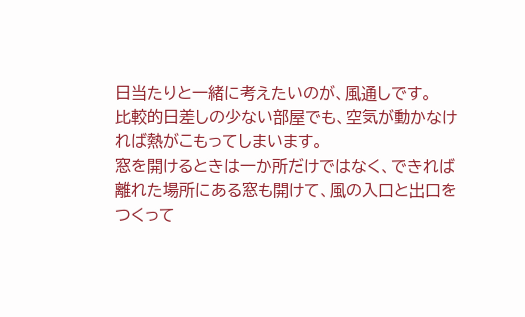日当たりと一緒に考えたいのが、風通しです。
比較的日差しの少ない部屋でも、空気が動かなければ熱がこもってしまいます。
窓を開けるときは一か所だけではなく、できれば離れた場所にある窓も開けて、風の入口と出口をつくって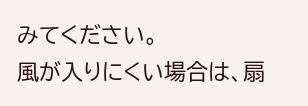みてください。
風が入りにくい場合は、扇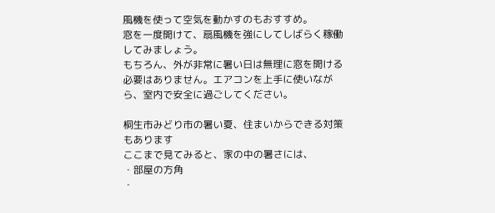風機を使って空気を動かすのもおすすめ。
窓を一度開けて、扇風機を強にしてしばらく稼働してみましょう。
もちろん、外が非常に暑い日は無理に窓を開ける必要はありません。エアコンを上手に使いながら、室内で安全に過ごしてください。

桐生市みどり市の暑い夏、住まいからできる対策もあります
ここまで見てみると、家の中の暑さには、
・部屋の方角
・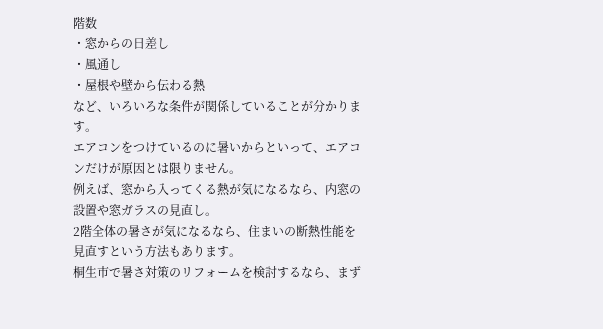階数
・窓からの日差し
・風通し
・屋根や壁から伝わる熱
など、いろいろな条件が関係していることが分かります。
エアコンをつけているのに暑いからといって、エアコンだけが原因とは限りません。
例えば、窓から入ってくる熱が気になるなら、内窓の設置や窓ガラスの見直し。
2階全体の暑さが気になるなら、住まいの断熱性能を見直すという方法もあります。
桐生市で暑さ対策のリフォームを検討するなら、まず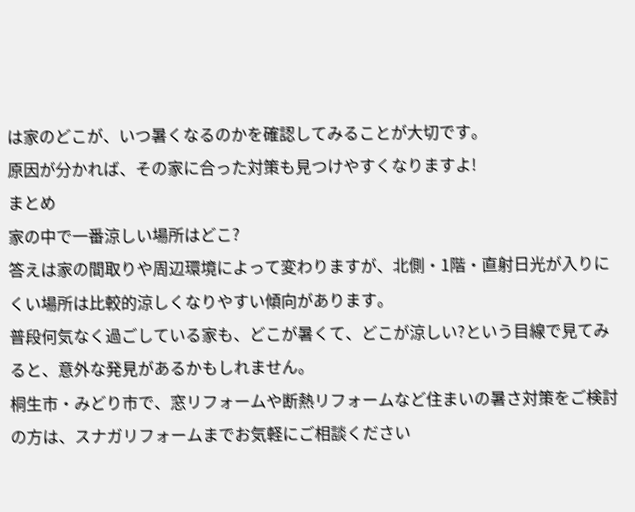は家のどこが、いつ暑くなるのかを確認してみることが大切です。
原因が分かれば、その家に合った対策も見つけやすくなりますよ!
まとめ
家の中で一番涼しい場所はどこ?
答えは家の間取りや周辺環境によって変わりますが、北側・1階・直射日光が入りにくい場所は比較的涼しくなりやすい傾向があります。
普段何気なく過ごしている家も、どこが暑くて、どこが涼しい?という目線で見てみると、意外な発見があるかもしれません。
桐生市・みどり市で、窓リフォームや断熱リフォームなど住まいの暑さ対策をご検討の方は、スナガリフォームまでお気軽にご相談ください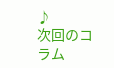♪
次回のコラム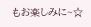もお楽しみに~☆